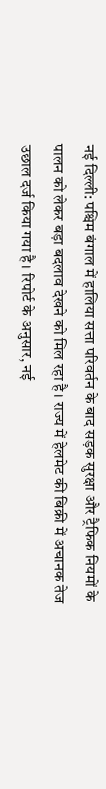नई दिल्ली: पश्चिम बंगाल में हालिया सत्ता परिवर्तन के बाद सड़क सुरक्षा और ट्रैफिक नियमों के पालन को लेकर बड़ा बदलाव देखने को मिल रहा है। राज्य में हेलमेट की बिक्री में अचानक तेज उछाल दर्ज किया गया है। रिपोर्ट के अनुसार, नई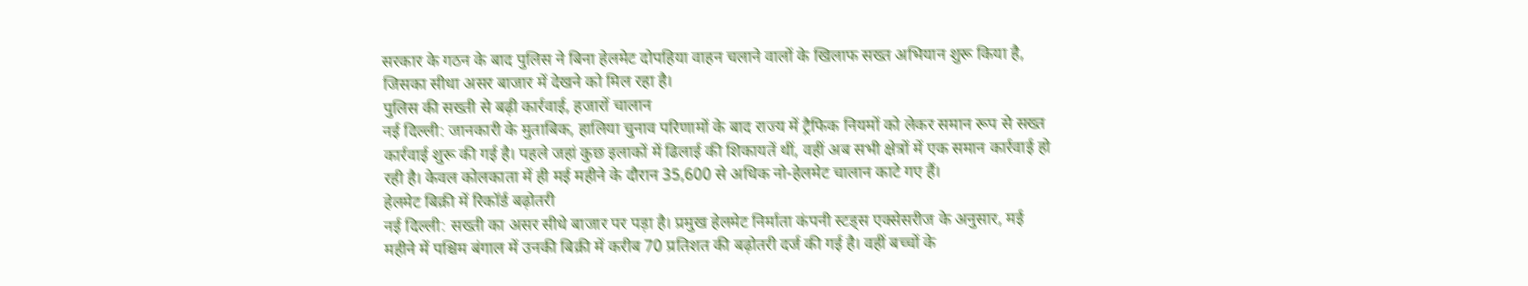सरकार के गठन के बाद पुलिस ने बिना हेलमेट दोपहिया वाहन चलाने वालों के खिलाफ सख्त अभियान शुरू किया है, जिसका सीधा असर बाजार में देखने को मिल रहा है।
पुलिस की सख्ती से बढ़ी कार्रवाई, हजारों चालान
नई दिल्ली: जानकारी के मुताबिक, हालिया चुनाव परिणामों के बाद राज्य में ट्रैफिक नियमों को लेकर समान रूप से सख्त कार्रवाई शुरू की गई है। पहले जहां कुछ इलाकों में ढिलाई की शिकायतें थीं, वहीं अब सभी क्षेत्रों में एक समान कार्रवाई हो रही है। केवल कोलकाता में ही मई महीने के दौरान 35,600 से अधिक नो-हेलमेट चालान काटे गए हैं।
हेलमेट बिक्री में रिकॉर्ड बढ़ोतरी
नई दिल्ली: सख्ती का असर सीधे बाजार पर पड़ा है। प्रमुख हेलमेट निर्माता कंपनी स्टड्स एक्सेसरीज के अनुसार, मई महीने में पश्चिम बंगाल में उनकी बिक्री में करीब 70 प्रतिशत की बढ़ोतरी दर्ज की गई है। वहीं बच्चों के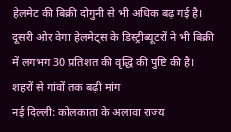हेलमेट की बिक्री दोगुनी से भी अधिक बढ़ गई है। दूसरी ओर वेगा हेलमेट्स के डिस्ट्रीब्यूटरों ने भी बिक्री में लगभग 30 प्रतिशत की वृद्धि की पुष्टि की है।
शहरों से गांवों तक बढ़ी मांग
नई दिल्ली: कोलकाता के अलावा राज्य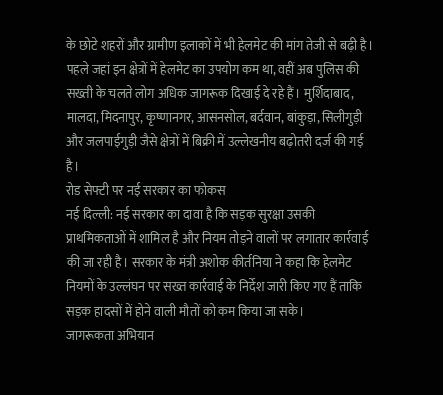के छोटे शहरों और ग्रामीण इलाकों में भी हेलमेट की मांग तेजी से बढ़ी है। पहले जहां इन क्षेत्रों में हेलमेट का उपयोग कम था, वहीं अब पुलिस की सख्ती के चलते लोग अधिक जागरूक दिखाई दे रहे हैं। मुर्शिदाबाद, मालदा, मिदनापुर, कृष्णानगर, आसनसोल, बर्दवान, बांकुड़ा, सिलीगुड़ी और जलपाईगुड़ी जैसे क्षेत्रों में बिक्री में उल्लेखनीय बढ़ोतरी दर्ज की गई है।
रोड सेफ्टी पर नई सरकार का फोकस
नई दिल्ली: नई सरकार का दावा है कि सड़क सुरक्षा उसकी प्राथमिकताओं में शामिल है और नियम तोड़ने वालों पर लगातार कार्रवाई की जा रही है। सरकार के मंत्री अशोक कीर्तनिया ने कहा कि हेलमेट नियमों के उल्लंघन पर सख्त कार्रवाई के निर्देश जारी किए गए हैं ताकि सड़क हादसों में होने वाली मौतों को कम किया जा सके।
जागरूकता अभियान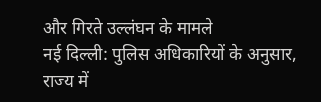और गिरते उल्लंघन के मामले
नई दिल्ली: पुलिस अधिकारियों के अनुसार, राज्य में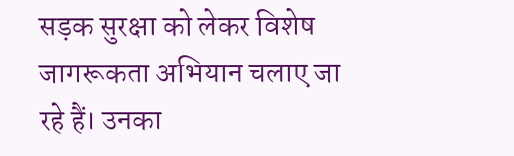सड़क सुरक्षा को लेकर विशेष जागरूकता अभियान चलाए जा रहे हैं। उनका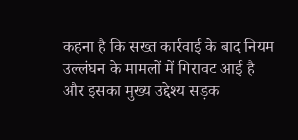कहना है कि सख्त कार्रवाई के बाद नियम उल्लंघन के मामलों में गिरावट आई है और इसका मुख्य उद्देश्य सड़क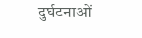दुर्घटनाओं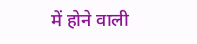में होने वाली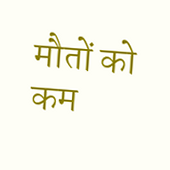मौतों को कम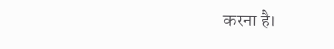करना है।